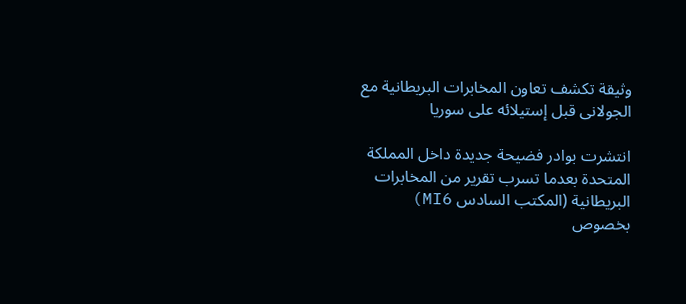وثيقة تكشف تعاون المخابرات البريطانية مع الجولانى قبل إستيلائه على سوريا

انتشرت بوادر فضيحة جديدة داخل المملكة المتحدة بعدما تسرب تقرير من المخابرات البريطانية (المكتب السادس MI6) بخصوص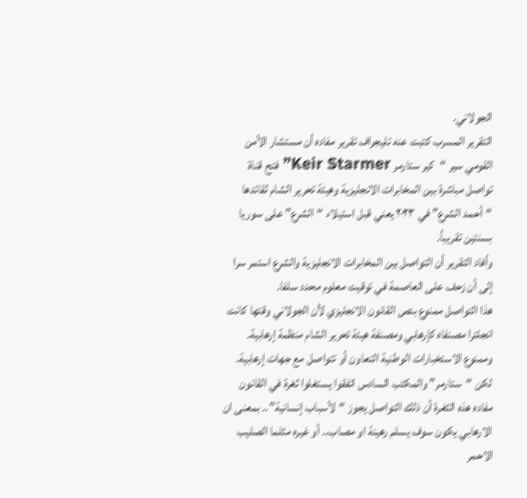الجولاني.
التقرير المسرب كتبت عنه تليجراف تقرير مفاده أن مستشار الأمن القومي سير “كير ستارمر Keir Starmer” فتح قناة تواصل مباشرة بين المخابرات الانجليزية وهيئة تحرير الشام لقائدها “أحمد الشرع” في ٢٠٢٣ يعني قبل استيلاء “الشرع” على سوريا بسنتين تقريبأ.
وأفاد التقرير أن التواصل بين المخابرات الانجليزية والشرع استمر سرا إلى أن زحف على العاصمة في توقيت معلوم محدد سلفا.
هذا التواصل ممنوع بنص القانون الانجليزي لأن الجولاني وقتها كانت انجلترا مصنفاه كإرهابي ومصنفة هيئة تحرير الشام منظمة إرهابية. وممنوع الاستخبارات الوطنية التعاون أو تتواصل مع جهات إرهابية.
لكن “ستارمر” والمكتب السادس اتفقوا يستغلوا ثغرة في القانون مفاده هذه الثغرة أن ذلك التواصل يجوز “لأسباب إنسانية”.. بمعنى ان الارهابي يكون سوف يسلم رهينة او مصاب.. أو غيره مثلما الصليب الاحمر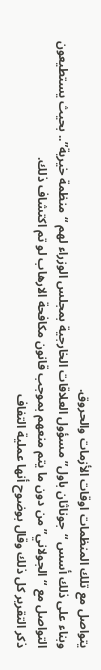يتواصل مع تلك المنظمات اوقات الأزمات والحروق.
وبناء على ذلك أسس “جوناثان باول” مسؤول العلاقات الخارجية بمجلس الوزراء لهم “منظمة خيرية”.. بحيث يستطيعون التواصل مع “الجولاني” من دون ما يتم منعهم بموجب قانون مكافحة الارهاب لو تم اكتشاف ذلك.
ذكر التقرير كل ذلك وقال بوضوح أنها عملية التفاف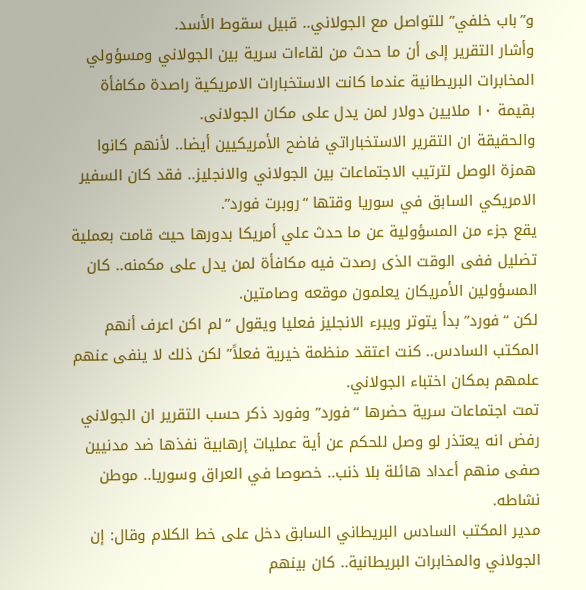و”باب خلفي” للتواصل مع الجولاني.. قبيل سقوط الأسد.
وأشار التقرير إلى أن ما حدث من لقاءات سرية بين الجولاني ومسؤولي المخابرات البريطانية عندما كانت الاستخبارات الامريكية راصدة مكافأة بقيمة ١٠ ملايين دولار لمن يدل على مكان الجولانى.
والحقيقة ان التقرير الاستخباراتي فاضح الأمريكيين أيضا.. لأنهم كانوا همزة الوصل لترتيب الاجتماعات بين الجولاني والانجليز.. فقد كان السفير الامريكي السابق في سوريا وقتها “روبرت فورد”.
يقع جزء من المسؤولية عن ما حدث علي أمريكا بدورها حيث قامت بعملية تضليل ففى الوقت الذى رصدت فيه مكافأة لمن يدل على مكمنه.. كان المسؤولين الأمريكان يعلمون موقعه وصامتين.
لكن “فورد” بدأ يتوتر ويبرء الانجليز فعليا ويقول “لم اكن اعرف أنهم المكتب السادس.. كنت اعتقد منظمة خيرية فعلاً” لكن ذلك لا ينفى عنهم علمهم بمكان اختباء الجولاني.
تمت اجتماعات سرية حضرها “فورد” وفورد ذكر حسب التقرير ان الجولاني رفض انه يعتذر لو وصل للحكم عن أية عمليات إرهابية نفذها ضد مدنيين صفى منهم أعداد هائلة بلا ذنب.. خصوصا في العراق وسوريا.. موطن نشاطه.
مدير المكتب السادس البريطاني السابق دخل على خط الكلام وقال: إن الجولاني والمخابرات البريطانية.. كان بينهم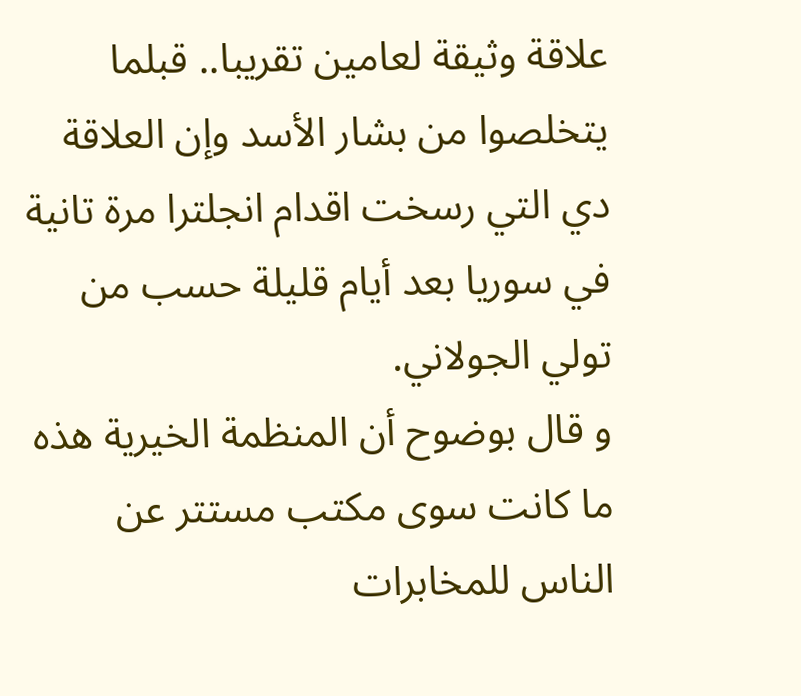علاقة وثيقة لعامين تقريبا.. قبلما يتخلصوا من بشار الأسد وإن العلاقة دي التي رسخت اقدام انجلترا مرة تانية في سوريا بعد أيام قليلة حسب من تولي الجولاني.
و قال بوضوح أن المنظمة الخيرية هذه ما كانت سوى مكتب مستتر عن الناس للمخابرات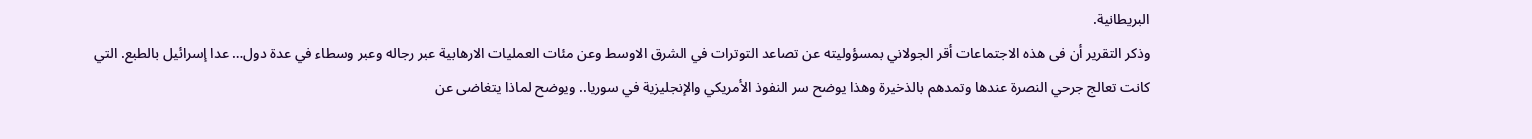البريطانية.
وذكر التقرير أن فى هذه الاجتماعات أقر الجولاني بمسؤوليته عن تصاعد التوترات في الشرق الاوسط وعن مئات العمليات الارهابية عبر رجاله وعبر وسطاء في عدة دول… عدا إسرائيل بالطبع. التي كانت تعالج جرحي النصرة عندها وتمدهم بالذخيرة وهذا يوضح سر النفوذ الأمريكي والإنجليزية في سوريا.. ويوضح لماذا يتغاضى عن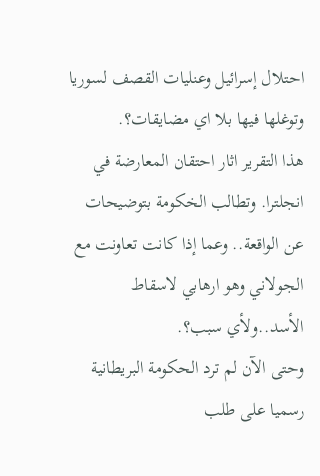احتلال إسرائيل وعنليات القصف لسوريا وتوغلها فيها بلا اي مضايقات؟.
هذا التقرير اثار احتقان المعارضة في انجلترا. وتطالب الخكومة بتوضيحات عن الواقعة.. وعما إذا كانت تعاونت مع الجولاني وهو ارهابي لاسقاط الأسد..ولأي سبب؟.
وحتى الآن لم ترد الحكومة البريطانية رسميا على طلب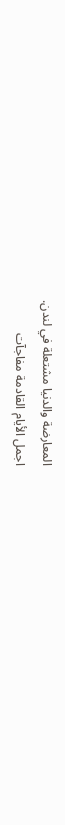المعارضة والدنيا مشتعلة في لندن.
اجمل الأيام القادمة مفاجآت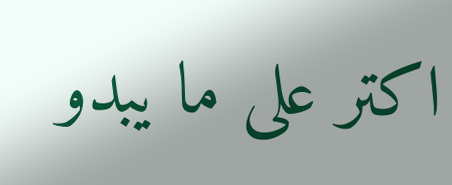اكتر على ما يبدو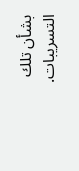بشأن تلك التسريبات.